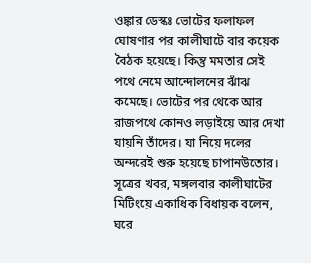ওঙ্কার ডেস্কঃ ভোটের ফলাফল ঘোষণার পর কালীঘাটে বার কয়েক বৈঠক হয়েছে। কিন্তু মমতার সেই পথে নেমে আন্দোলনের ঝাঁঝ কমেছে। ভোটের পর থেকে আর রাজপথে কোনও লড়াইয়ে আর দেখা যায়নি তাঁদের। যা নিয়ে দলের অন্দরেই শুরু হয়েছে চাপানউতোর। সূত্রের খবর, মঙ্গলবার কালীঘাটের মিটিংয়ে একাধিক বিধায়ক বলেন, ঘরে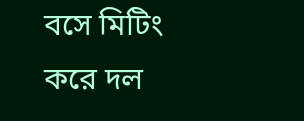বসে মিটিং করে দল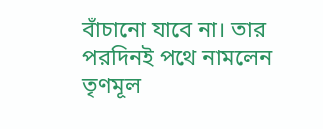বাঁচানো যাবে না। তার পরদিনই পথে নামলেন তৃণমূল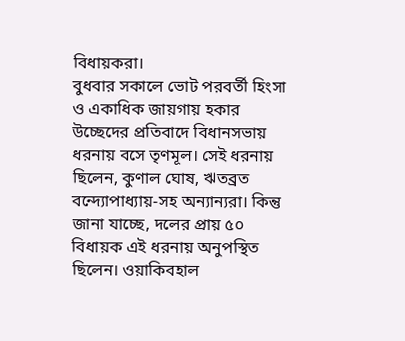বিধায়করা।
বুধবার সকালে ভোট পরবর্তী হিংসা ও একাধিক জায়গায় হকার উচ্ছেদের প্রতিবাদে বিধানসভায় ধরনায় বসে তৃণমূল। সেই ধরনায় ছিলেন, কুণাল ঘোষ, ঋতব্রত বন্দ্যোপাধ্যায়-সহ অন্যান্যরা। কিন্তু জানা যাচ্ছে, দলের প্রায় ৫০ বিধায়ক এই ধরনায় অনুপস্থিত ছিলেন। ওয়াকিবহাল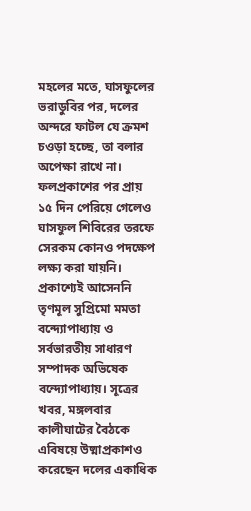মহলের মতে, ঘাসফুলের ভরাডুবির পর, দলের অন্দরে ফাটল যে ক্রমশ চওড়া হচ্ছে, তা বলার অপেক্ষা রাখে না।
ফলপ্রকাশের পর প্রায় ১৫ দিন পেরিয়ে গেলেও ঘাসফুল শিবিরের তরফে সেরকম কোনও পদক্ষেপ লক্ষ্য করা যায়নি। প্রকাশ্যেই আসেননি তৃণমূল সুপ্রিমো মমতা বন্দ্যোপাধ্যায় ও সর্বভারতীয় সাধারণ সম্পাদক অভিষেক বন্দ্যোপাধ্যায়। সূত্রের খবর, মঙ্গলবার কালীঘাটের বৈঠকে এবিষয়ে উষ্মাপ্রকাশও করেছেন দলের একাধিক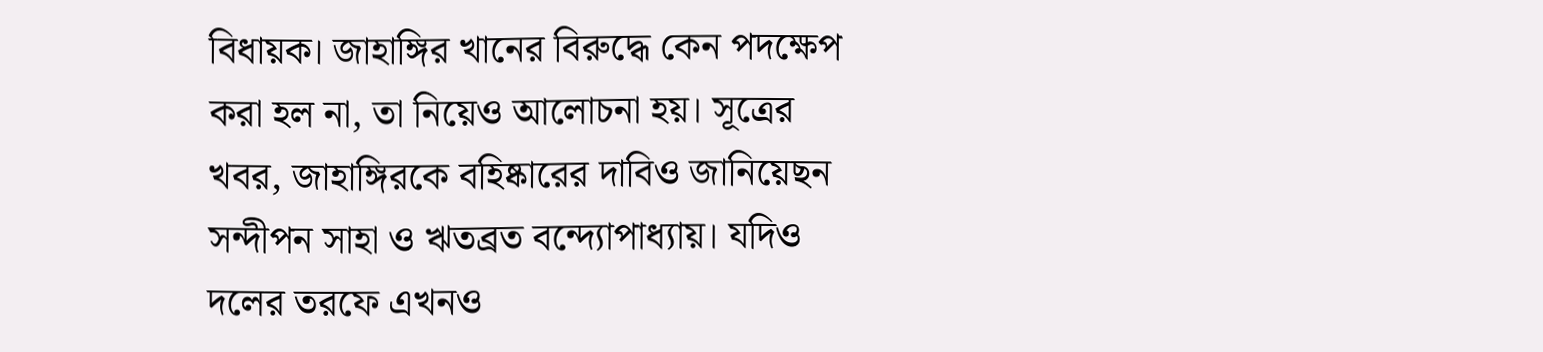বিধায়ক। জাহাঙ্গির খানের বিরুদ্ধে কেন পদক্ষেপ করা হল না, তা নিয়েও আলোচনা হয়। সূত্রের খবর, জাহাঙ্গিরকে বহিষ্কারের দাবিও জানিয়েছন সন্দীপন সাহা ও ঋতব্রত বন্দ্যোপাধ্যায়। যদিও দলের তরফে এখনও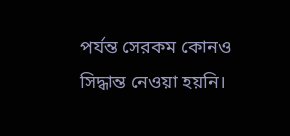পর্যন্ত সেরকম কোনও সিদ্ধান্ত নেওয়া হয়নি।